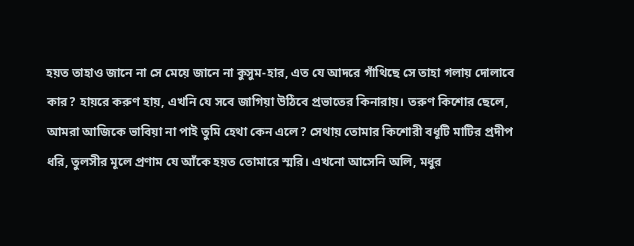হয়ত তাহাও জানে না সে মেয়ে জানে না কুসুম-হার, এত যে আদরে গাঁথিছে সে তাহা গলায় দোলাবে কার? হায়রে করুণ হায়, এখনি যে সবে জাগিয়া উঠিবে প্রভাতের কিনারায়। তরুণ কিশোর ছেলে, আমরা আজিকে ভাবিয়া না পাই তুমি হেথা কেন এলে? সেথায় তোমার কিশোরী বধূটি মাটির প্রদীপ ধরি, তুলসীর মূলে প্রণাম যে আঁকে হয়ত তোমারে স্মরি। এখনো আসেনি অলি, মধুর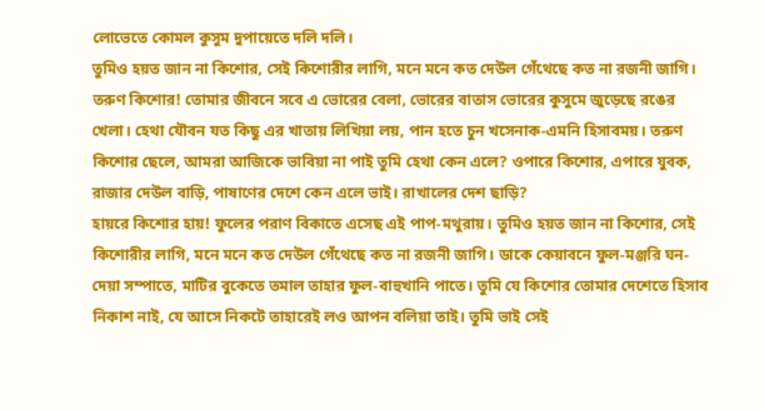লোভেতে কোমল কুসুম দুপায়েতে দলি দলি।
তুমিও হয়ত জান না কিশোর, সেই কিশোরীর লাগি, মনে মনে কত দেউল গেঁথেছে কত না রজনী জাগি। তরুণ কিশোর! তোমার জীবনে সবে এ ভোরের বেলা, ভোরের বাতাস ভোরের কুসুমে জুড়েছে রঙের খেলা। হেথা যৌবন যত কিছু এর খাতায় লিখিয়া লয়, পান হতে চুন খসেনাক-এমনি হিসাবময়। তরুণ কিশোর ছেলে, আমরা আজিকে ভাবিয়া না পাই তুমি হেথা কেন এলে? ওপারে কিশোর, এপারে যুবক, রাজার দেউল বাড়ি, পাষাণের দেশে কেন এলে ভাই। রাখালের দেশ ছাড়ি?
হায়রে কিশোর হায়! ফুলের পরাণ বিকাতে এসেছ এই পাপ-মথুরায়। তুমিও হয়ত জান না কিশোর, সেই কিশোরীর লাগি, মনে মনে কত দেউল গেঁথেছে কত না রজনী জাগি। ডাকে কেয়াবনে ফুল-মঞ্জরি ঘন-দেয়া সম্পাতে, মাটির বুকেতে তমাল তাহার ফুল-বাহুখানি পাতে। তুমি যে কিশোর তোমার দেশেতে হিসাব নিকাশ নাই, যে আসে নিকটে তাহারেই লও আপন বলিয়া তাই। তুমি ভাই সেই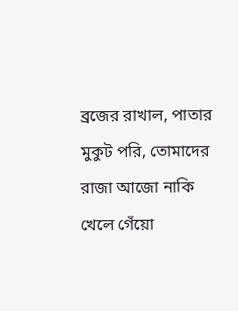ব্রজের রাখাল, পাতার মুকুট পরি, তোমাদের রাজা আজো নাকি খেলে গেঁয়ো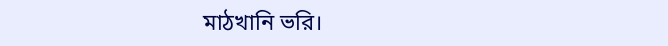মাঠখানি ভরি।